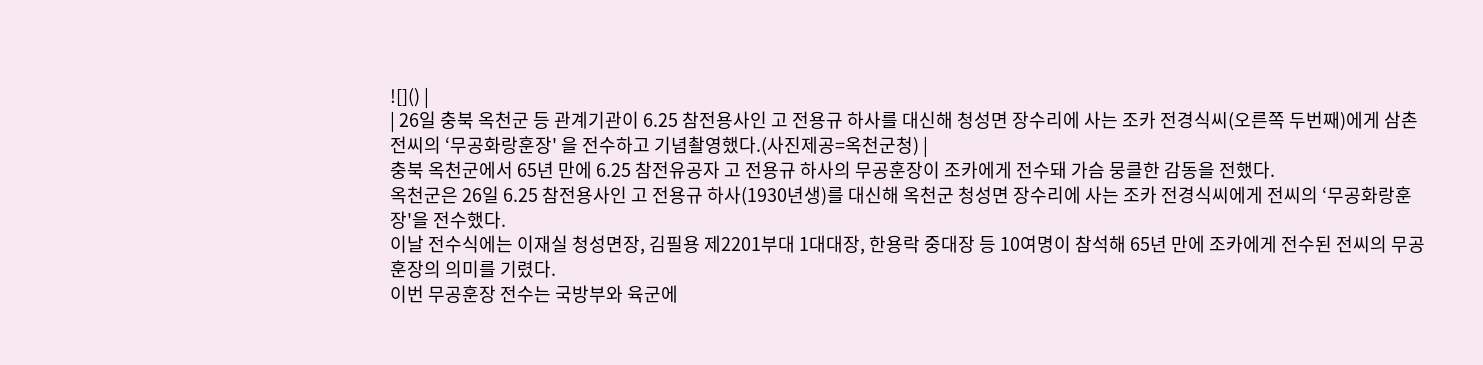![]() |
| 26일 충북 옥천군 등 관계기관이 6.25 참전용사인 고 전용규 하사를 대신해 청성면 장수리에 사는 조카 전경식씨(오른쪽 두번째)에게 삼촌 전씨의 ‘무공화랑훈장' 을 전수하고 기념촬영했다.(사진제공=옥천군청) |
충북 옥천군에서 65년 만에 6.25 참전유공자 고 전용규 하사의 무공훈장이 조카에게 전수돼 가슴 뭉클한 감동을 전했다.
옥천군은 26일 6.25 참전용사인 고 전용규 하사(1930년생)를 대신해 옥천군 청성면 장수리에 사는 조카 전경식씨에게 전씨의 ‘무공화랑훈장'을 전수했다.
이날 전수식에는 이재실 청성면장, 김필용 제2201부대 1대대장, 한용락 중대장 등 10여명이 참석해 65년 만에 조카에게 전수된 전씨의 무공훈장의 의미를 기렸다.
이번 무공훈장 전수는 국방부와 육군에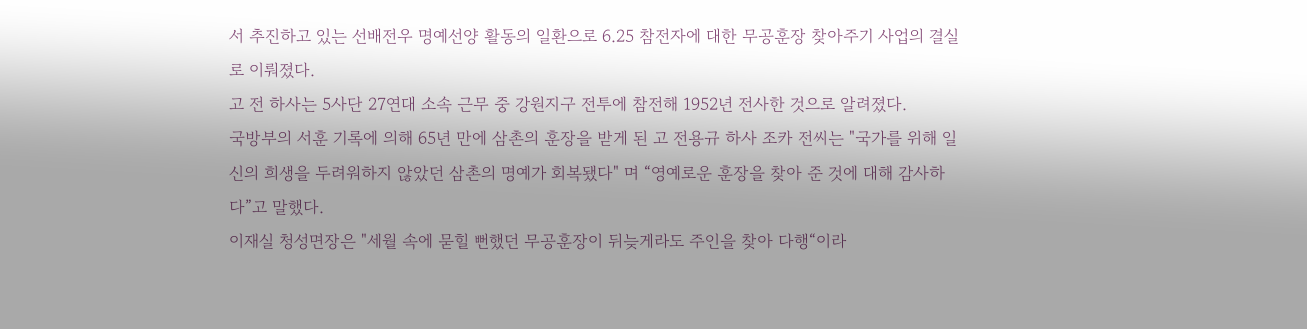서 추진하고 있는 선배전우 명예선양 활동의 일환으로 6.25 참전자에 대한 무공훈장 찾아주기 사업의 결실로 이뤄졌다.
고 전 하사는 5사단 27연대 소속 근무 중 강원지구 전투에 참전해 1952년 전사한 것으로 알려졌다.
국방부의 서훈 기록에 의해 65년 만에 삼촌의 훈장을 받게 된 고 전용규 하사 조카 전씨는 "국가를 위해 일신의 희생을 두려워하지 않았던 삼촌의 명예가 회복됐다" 며 “영예로운 훈장을 찾아 준 것에 대해 감사하다”고 말했다.
이재실 청성면장은 "세월 속에 묻힐 뻔했던 무공훈장이 뒤늦게라도 주인을 찾아 다행“이라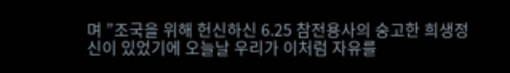며 ”조국을 위해 헌신하신 6.25 참전용사의 숭고한 희생정신이 있었기에 오늘날 우리가 이처럼 자유를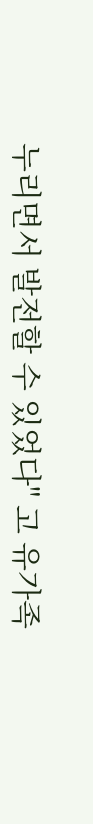누리면서 발전할 수 있었다" 고 유가족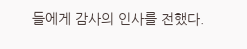들에게 감사의 인사를 전했다.